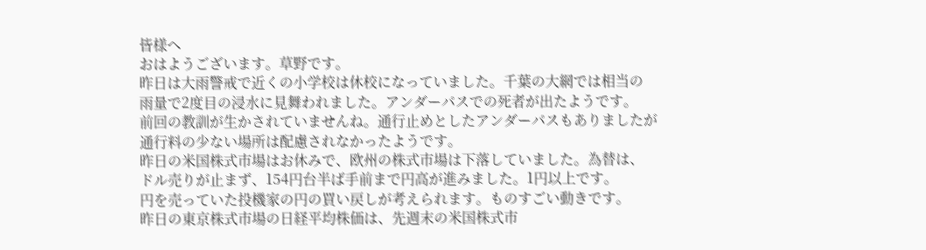皆様へ
おはようございます。草野です。
昨日は大雨警戒で近くの小学校は休校になっていました。千葉の大網では相当の
雨量で2度目の浸水に見舞われました。アンダーパスでの死者が出たようです。
前回の教訓が生かされていませんね。通行止めとしたアンダーパスもありましたが
通行料の少ない場所は配慮されなかったようです。
昨日の米国株式市場はお休みで、欧州の株式市場は下落していました。為替は、
ドル売りが止まず、154円台半ば手前まで円高が進みました。1円以上です。
円を売っていた投機家の円の買い戻しが考えられます。ものすごい動きです。
昨日の東京株式市場の日経平均株価は、先週末の米国株式市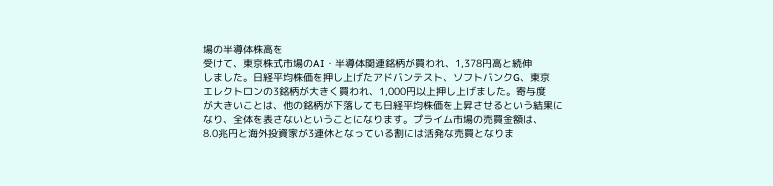場の半導体株高を
受けて、東京株式市場のAI・半導体関連銘柄が買われ、1,378円高と続伸
しました。日経平均株価を押し上げたアドバンテスト、ソフトバンクG、東京
エレクトロンの3銘柄が大きく買われ、1,000円以上押し上げました。寄与度
が大きいことは、他の銘柄が下落しても日経平均株価を上昇させるという結果に
なり、全体を表さないということになります。プライム市場の売買金額は、
8.0兆円と海外投資家が3連休となっている割には活発な売買となりま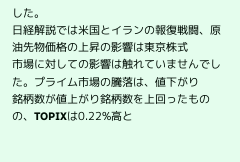した。
日経解説では米国とイランの報復戦闘、原油先物価格の上昇の影響は東京株式
市場に対しての影響は触れていませんでした。プライム市場の騰落は、値下がり
銘柄数が値上がり銘柄数を上回ったものの、TOPIXは0.22%高と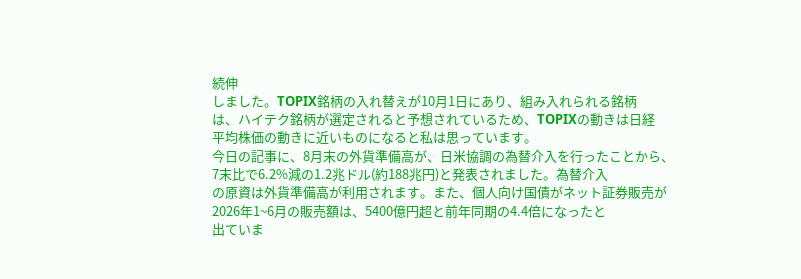続伸
しました。TOPIX銘柄の入れ替えが10月1日にあり、組み入れられる銘柄
は、ハイテク銘柄が選定されると予想されているため、TOPIXの動きは日経
平均株価の動きに近いものになると私は思っています。
今日の記事に、8月末の外貨準備高が、日米協調の為替介入を行ったことから、
7末比で6.2%減の1.2兆ドル(約188兆円)と発表されました。為替介入
の原資は外貨準備高が利用されます。また、個人向け国債がネット証券販売が
2026年1~6月の販売額は、5400億円超と前年同期の4.4倍になったと
出ていま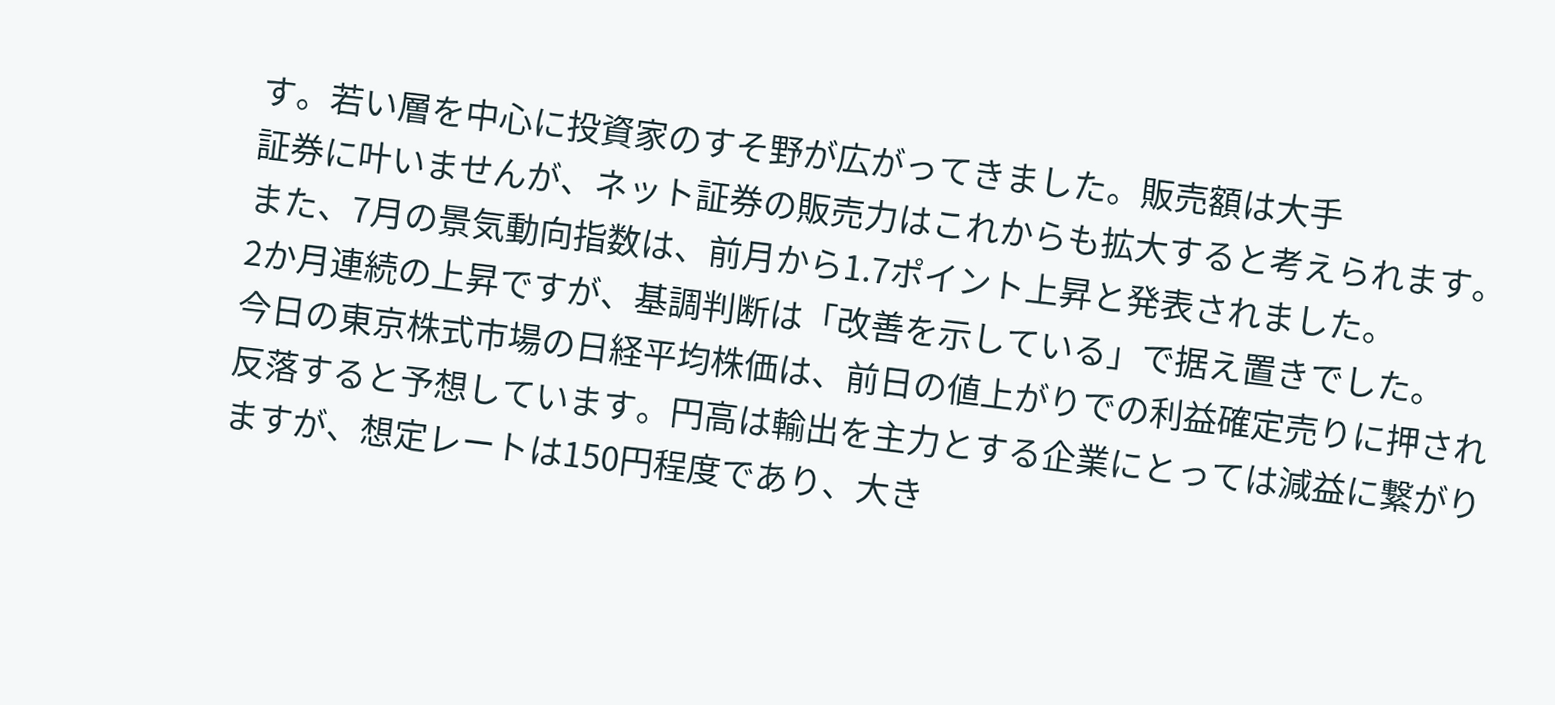す。若い層を中心に投資家のすそ野が広がってきました。販売額は大手
証券に叶いませんが、ネット証券の販売力はこれからも拡大すると考えられます。
また、7月の景気動向指数は、前月から1.7ポイント上昇と発表されました。
2か月連続の上昇ですが、基調判断は「改善を示している」で据え置きでした。
今日の東京株式市場の日経平均株価は、前日の値上がりでの利益確定売りに押され
反落すると予想しています。円高は輸出を主力とする企業にとっては減益に繋がり
ますが、想定レートは150円程度であり、大き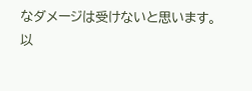なダメージは受けないと思います。
以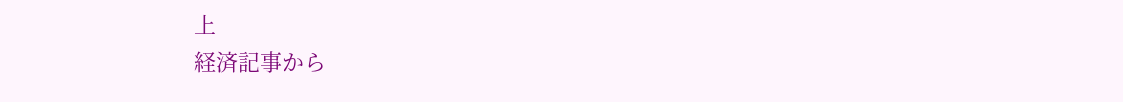上
経済記事から